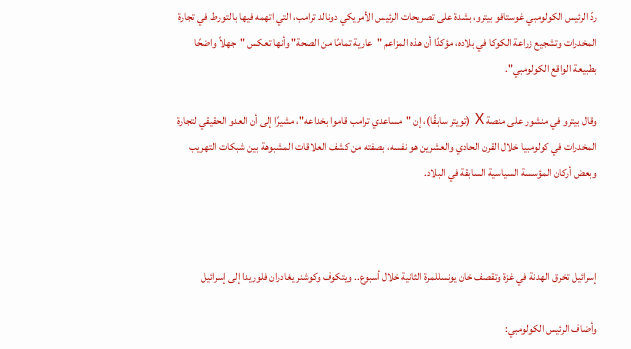ردّ الرئيس الكولومبي غوستافو بيترو، بشدة على تصريحات الرئيس الأمريكي دونالد ترامب، التي اتهمه فيها بالتورط في تجارة المخدرات وتشجيع زراعة الكوكا في بلاده، مؤكدًا أن هذه المزاعم "عارية تمامًا من الصحة" وأنها تعكس "جهلاً واضحًا بطبيعة الواقع الكولومبي".

وقال بيترو في منشور على منصة X (تويتر سابقًا)، إن "مساعدي ترامب قاموا بخداعه"، مشيرًا إلى أن العدو الحقيقي لتجارة المخدرات في كولومبيا خلال القرن الحادي والعشرين هو نفسه، بصفته من كشف العلاقات المشبوهة بين شبكات التهريب وبعض أركان المؤسسة السياسية السابقة في البلاد.



إسرائيل تخرق الهدنة في غزة وتقصف خان يونسللمرة الثانية خلال أسبوع.. ويتكوف وكوشنر يغادران فلوريدا إلى إسرائيل

وأضاف الرئيس الكولومبي: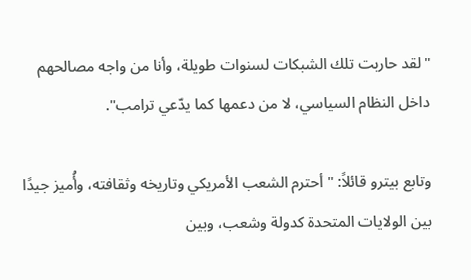"لقد حاربت تلك الشبكات لسنوات طويلة، وأنا من واجه مصالحهم داخل النظام السياسي، لا من دعمها كما يدّعي ترامب".

وتابع بيترو قائلاً: "أحترم الشعب الأمريكي وتاريخه وثقافته، وأُميز جيدًا بين الولايات المتحدة كدولة وشعب، وبين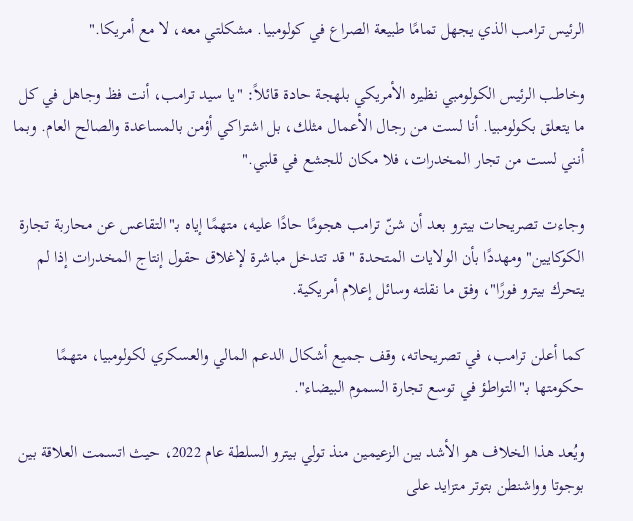الرئيس ترامب الذي يجهل تمامًا طبيعة الصراع في كولومبيا. مشكلتي معه، لا مع أمريكا."

وخاطب الرئيس الكولومبي نظيره الأمريكي بلهجة حادة قائلاً: "يا سيد ترامب، أنت فظ وجاهل في كل ما يتعلق بكولومبيا. أنا لست من رجال الأعمال مثلك، بل اشتراكي أؤمن بالمساعدة والصالح العام. وبما أنني لست من تجار المخدرات، فلا مكان للجشع في قلبي."

وجاءت تصريحات بيترو بعد أن شنّ ترامب هجومًا حادًا عليه، متهمًا إياه بـ"التقاعس عن محاربة تجارة الكوكايين" ومهددًا بأن الولايات المتحدة "قد تتدخل مباشرة لإغلاق حقول إنتاج المخدرات إذا لم يتحرك بيترو فورًا"، وفق ما نقلته وسائل إعلام أمريكية.

كما أعلن ترامب، في تصريحاته، وقف جميع أشكال الدعم المالي والعسكري لكولومبيا، متهمًا حكومتها بـ"التواطؤ في توسع تجارة السموم البيضاء".

ويُعد هذا الخلاف هو الأشد بين الزعيمين منذ تولي بيترو السلطة عام 2022، حيث اتسمت العلاقة بين بوجوتا وواشنطن بتوتر متزايد على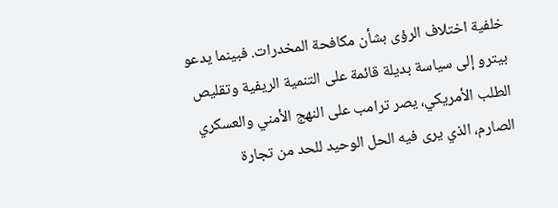خلفية اختلاف الرؤى بشأن مكافحة المخدرات. فبينما يدعو بيترو إلى سياسة بديلة قائمة على التنمية الريفية وتقليص الطلب الأمريكي، يصر ترامب على النهج الأمني والعسكري الصارم، الذي يرى فيه الحل الوحيد للحد من تجارة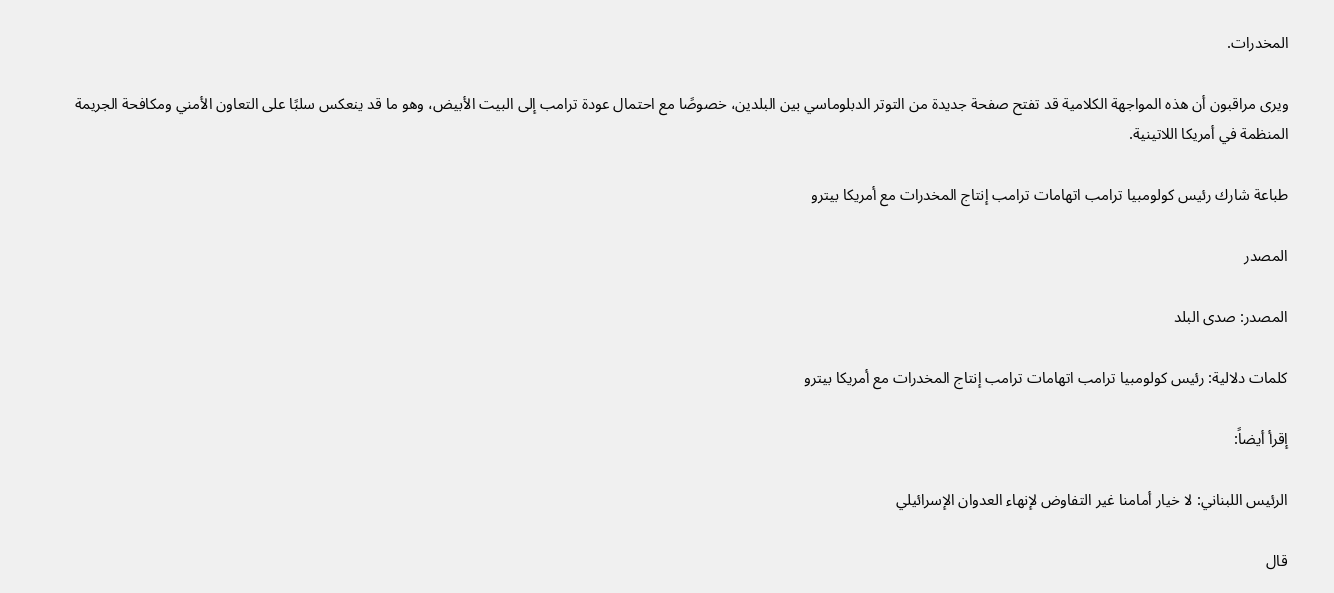المخدرات.

ويرى مراقبون أن هذه المواجهة الكلامية قد تفتح صفحة جديدة من التوتر الدبلوماسي بين البلدين، خصوصًا مع احتمال عودة ترامب إلى البيت الأبيض، وهو ما قد ينعكس سلبًا على التعاون الأمني ومكافحة الجريمة المنظمة في أمريكا اللاتينية.

طباعة شارك رئيس كولومبيا ترامب اتهامات ترامب إنتاج المخدرات مع أمريكا بيترو

المصدر

المصدر: صدى البلد

كلمات دلالية: رئيس كولومبيا ترامب اتهامات ترامب إنتاج المخدرات مع أمريكا بيترو

إقرأ أيضاً:

الرئيس اللبناني: لا خيار أمامنا غير التفاوض لإنهاء العدوان الإسرائيلي

قال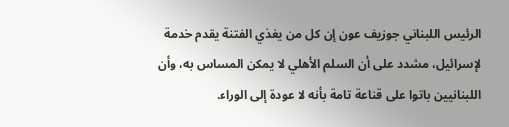الرئيس اللبناني جوزيف عون إن كل من يغذي الفتنة يقدم خدمة لإسرائيل، مشدد على أن السلم الأهلي لا يمكن المساس به، وأن اللبنانيين باتوا على قناعة تامة بأنه لا عودة إلى الوراء.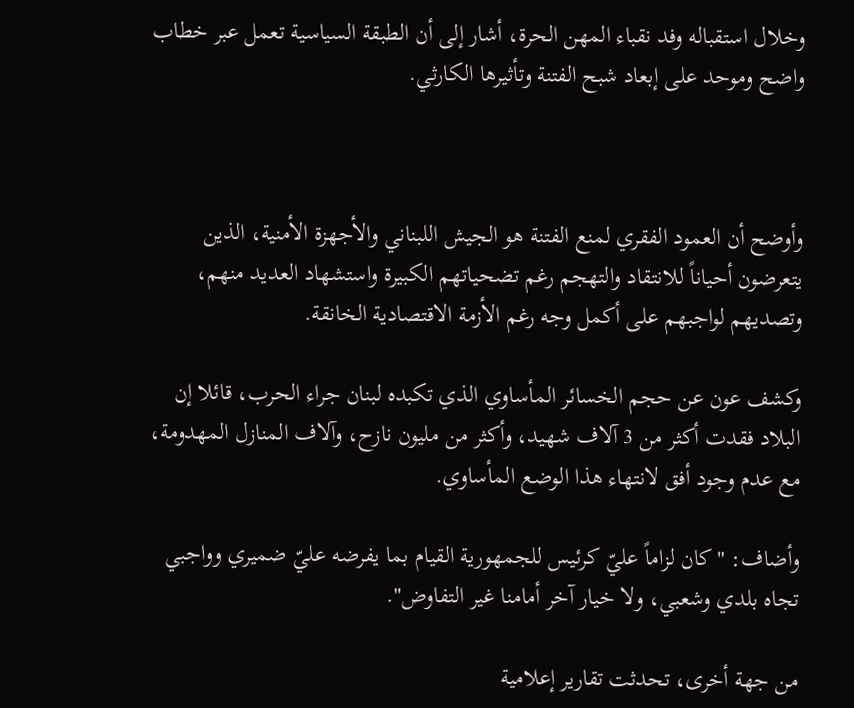وخلال استقباله وفد نقباء المهن الحرة، أشار إلى أن الطبقة السياسية تعمل عبر خطاب واضح وموحد على إبعاد شبح الفتنة وتأثيرها الكارثي.



وأوضح أن العمود الفقري لمنع الفتنة هو الجيش اللبناني والأجهزة الأمنية، الذين يتعرضون أحياناً للانتقاد والتهجم رغم تضحياتهم الكبيرة واستشهاد العديد منهم، وتصديهم لواجبهم على أكمل وجه رغم الأزمة الاقتصادية الخانقة.

وكشف عون عن حجم الخسائر المأساوي الذي تكبده لبنان جراء الحرب، قائلا إن البلاد فقدت أكثر من 3 آلاف شهيد، وأكثر من مليون نازح، وآلاف المنازل المهدومة، مع عدم وجود أفق لانتهاء هذا الوضع المأساوي.

وأضاف: "كان لزاماً عليّ كرئيس للجمهورية القيام بما يفرضه عليّ ضميري وواجبي تجاه بلدي وشعبي، ولا خيار آخر أمامنا غير التفاوض".

من جهة أخرى، تحدثت تقارير إعلامية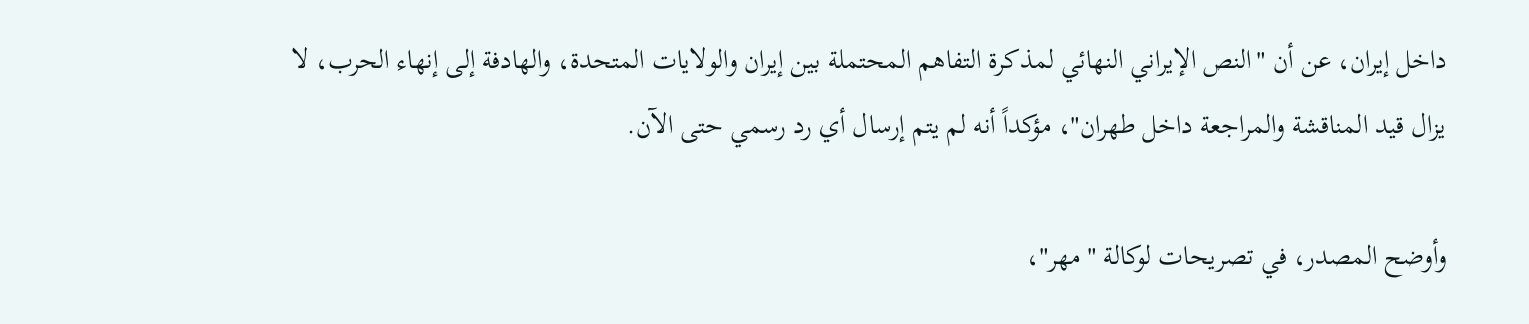داخل إيران، عن أن "النص الإيراني النهائي لمذكرة التفاهم المحتملة بين إيران والولايات المتحدة، والهادفة إلى إنهاء الحرب، لا يزال قيد المناقشة والمراجعة داخل طهران"، مؤكداً أنه لم يتم إرسال أي رد رسمي حتى الآن.

وأوضح المصدر، في تصريحات لوكالة "مهر"،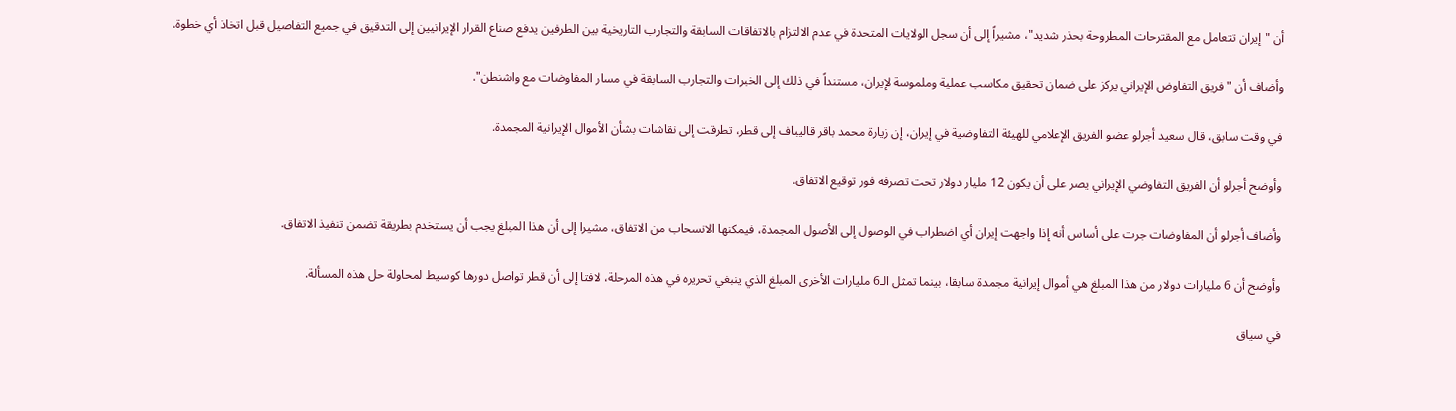أن "إيران تتعامل مع المقترحات المطروحة بحذر شديد"، مشيراً إلى أن سجل الولايات المتحدة في عدم الالتزام بالاتفاقات السابقة والتجارب التاريخية بين الطرفين يدفع صناع القرار الإيرانيين إلى التدقيق في جميع التفاصيل قبل اتخاذ أي خطوة.

وأضاف أن "فريق التفاوض الإيراني يركز على ضمان تحقيق مكاسب عملية وملموسة لإيران، مستنداً في ذلك إلى الخبرات والتجارب السابقة في مسار المفاوضات مع واشنطن".

في وقت سابق، قال سعيد أجرلو عضو الفريق الإعلامي للهيئة التفاوضية في إيران، إن زيارة محمد باقر قاليباف إلى قطر، تطرقت إلى نقاشات بشأن الأموال الإيرانية المجمدة.

وأوضح أجرلو أن الفريق التفاوضي الإيراني يصر على أن يكون 12 مليار دولار تحت تصرفه فور توقيع الاتفاق.

وأضاف أجرلو أن المفاوضات جرت على أساس أنه إذا واجهت إيران أي اضطراب في الوصول إلى الأصول المجمدة، فيمكنها الانسحاب من الاتفاق، مشيرا إلى أن هذا المبلغ يجب أن يستخدم بطريقة تضمن تنفيذ الاتفاق.

وأوضح أن 6 مليارات دولار من هذا المبلغ هي أموال إيرانية مجمدة سابقا، بينما تمثل الـ6 مليارات الأخرى المبلغ الذي ينبغي تحريره في هذه المرحلة، لافتا إلى أن قطر تواصل دورها كوسيط لمحاولة حل هذه المسألة.

في سياق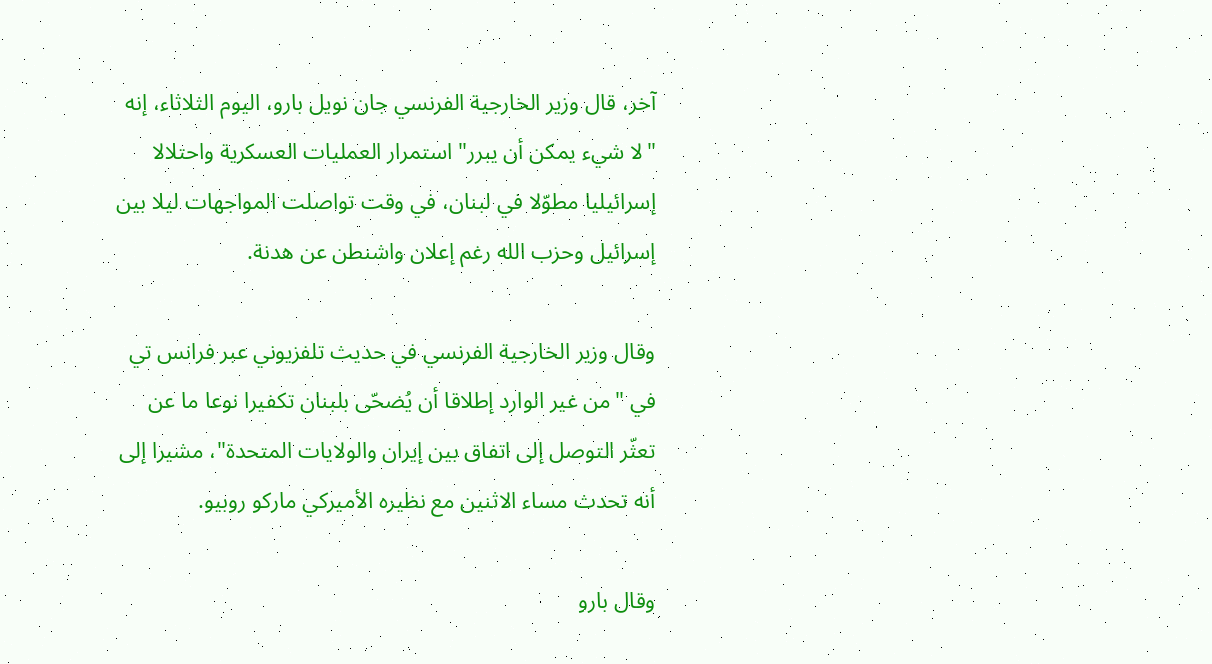آخر، قال وزير الخارجية الفرنسي جان نويل بارو، اليوم الثلاثاء، إنه "لا شيء يمكن أن يبرر" استمرار العمليات العسكرية واحتلالا إسرائيليا مطوّلا في لبنان، في وقت تواصلت المواجهات ليلا بين إسرائيل وحزب الله رغم إعلان واشنطن عن هدنة.

وقال وزير الخارجية الفرنسي في حديث تلفزيوني عبر فرانس تي في "من غير الوارد إطلاقا أن يُضحّى بلبنان تكفيرا نوعا ما عن تعثّر التوصل إلى اتفاق بين إيران والولايات المتحدة"، مشيرا إلى أنه تحدث مساء الاثنين مع نظيره الأميركي ماركو روبيو.

وقال بارو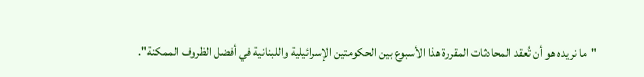"ما نريده هو أن تُعقد المحادثات المقررة هذا الأسبوع بين الحكومتين الإسرائيلية واللبنانية في أفضل الظروف الممكنة".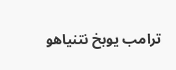ترامب يوبخ نتنياهو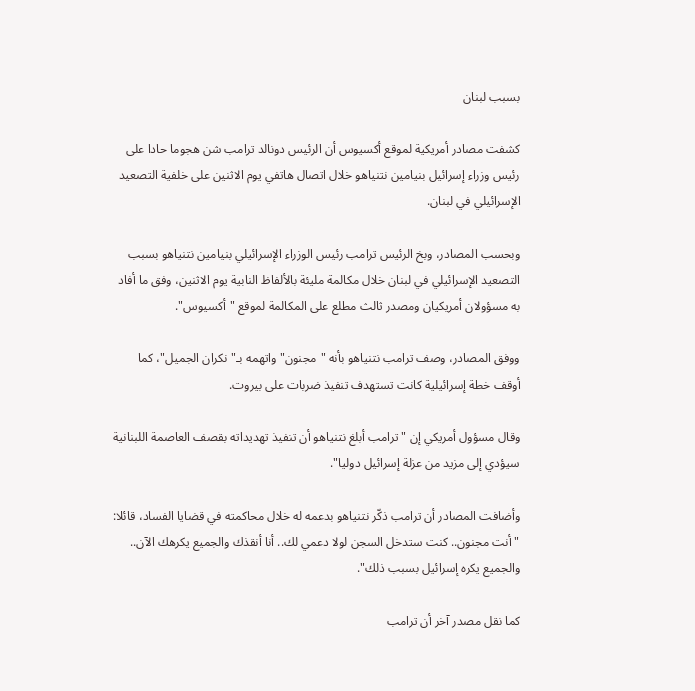بسبب لبنان

كشفت مصادر أمريكية لموقع أكسيوس أن الرئيس دونالد ترامب شن هجوما حادا على رئيس وزراء إسرائيل بنيامين نتنياهو خلال اتصال هاتفي يوم الاثنين على خلفية التصعيد الإسرائيلي في لبنان.

وبحسب المصادر، وبخ الرئيس ترامب رئيس الوزراء الإسرائيلي بنيامين نتنياهو بسبب التصعيد الإسرائيلي في لبنان خلال مكالمة مليئة بالألفاظ النابية يوم الاثنين، وفق ما أفاد به مسؤولان أمريكيان ومصدر ثالث مطلع على المكالمة لموقع "أكسيوس".

ووفق المصادر، وصف ترامب نتنياهو بأنه "مجنون" واتهمه بـ"نكران الجميل"، كما أوقف خطة إسرائيلية كانت تستهدف تنفيذ ضربات على بيروت.

وقال مسؤول أمريكي إن "ترامب أبلغ نتنياهو أن تنفيذ تهديداته بقصف العاصمة اللبنانية سيؤدي إلى مزيد من عزلة إسرائيل دوليا".

وأضافت المصادر أن ترامب ذكّر نتنياهو بدعمه له خلال محاكمته في قضايا الفساد، قائلا: "أنت مجنون.. كنت ستدخل السجن لولا دعمي لك.. أنا أنقذك والجميع يكرهك الآن.. والجميع يكره إسرائيل بسبب ذلك".

كما نقل مصدر آخر أن ترامب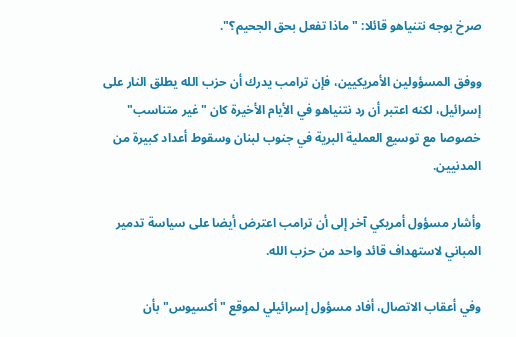صرخ بوجه نتنياهو قائلا: "ماذا تفعل بحق الجحيم؟".

ووفق المسؤولين الأمريكيين، فإن ترامب يدرك أن حزب الله يطلق النار على إسرائيل، لكنه اعتبر أن رد نتنياهو في الأيام الأخيرة كان "غير متناسب" خصوصا مع توسيع العملية البرية في جنوب لبنان وسقوط أعداد كبيرة من المدنيين.

وأشار مسؤول أمريكي آخر إلى أن ترامب اعترض أيضا على سياسة تدمير المباني لاستهداف قائد واحد من حزب الله.

وفي أعقاب الاتصال، أفاد مسؤول إسرائيلي لموقع "أكسيوس" بأن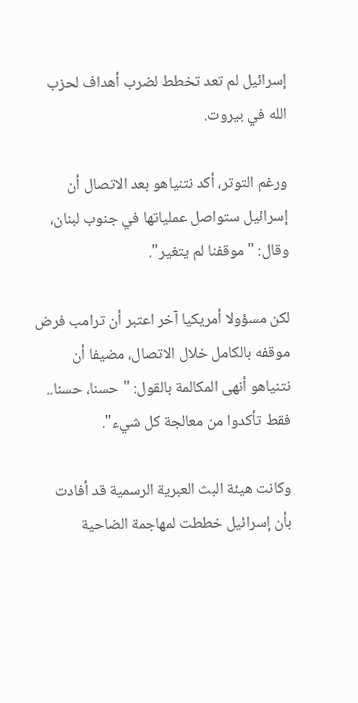إسرائيل لم تعد تخطط لضرب أهداف لحزب الله في بيروت.

ورغم التوتر، أكد نتنياهو بعد الاتصال أن إسرائيل ستواصل عملياتها في جنوب لبنان، وقال: "موقفنا لم يتغير".

لكن مسؤولا أمريكيا آخر اعتبر أن ترامب فرض موقفه بالكامل خلال الاتصال، مضيفا أن نتنياهو أنهى المكالمة بالقول: "حسنا، حسنا.. فقط تأكدوا من معالجة كل شيء".

وكانت هيئة البث العبرية الرسمية قد أفادت بأن إسرائيل خططت لمهاجمة الضاحية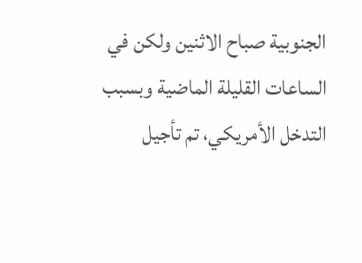الجنوبية صباح الاثنين ولكن في الساعات القليلة الماضية وبسبب التدخل الأمريكي، تم تأجيل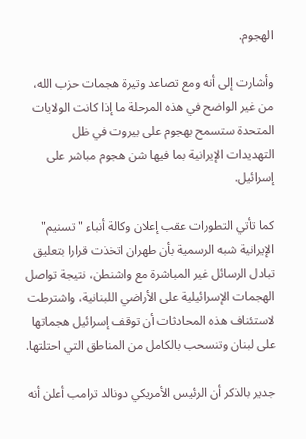الهجوم.

وأشارت إلى أنه ومع تصاعد وتيرة هجمات حزب الله، من غير الواضح في هذه المرحلة ما إذا كانت الولايات المتحدة ستسمح بهجوم على بيروت في ظل التهديدات الإيرانية بما فيها شن هجوم مباشر على إسرائيل.

كما تأتي التطورات عقب إعلان وكالة أنباء "تسنيم" الإيرانية شبه الرسمية بأن طهران اتخذت قرارا بتعليق تبادل الرسائل غير المباشرة مع واشنطن، نتيجة تواصل الهجمات الإسرائيلية على الأراضي اللبنانية، واشترطت لاستئناف هذه المحادثات أن توقف إسرائيل هجماتها على لبنان وتنسحب بالكامل من المناطق التي احتلتها.

جدير بالذكر أن الرئيس الأمريكي دونالد ترامب أعلن أنه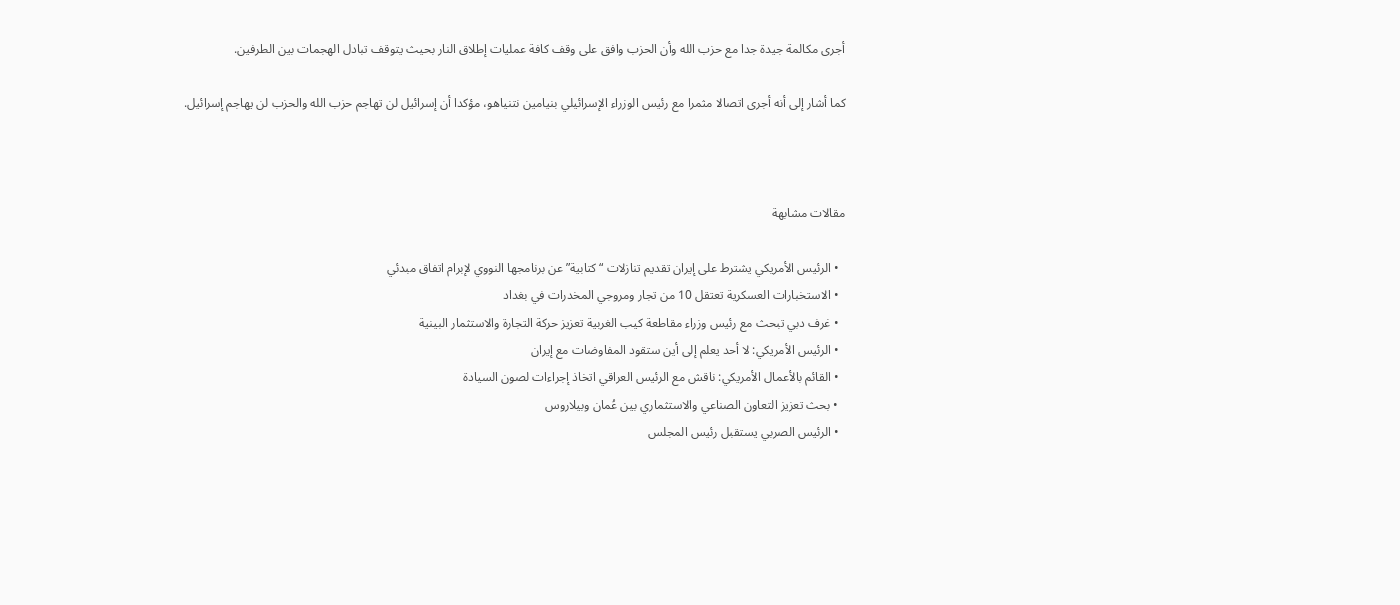أجرى مكالمة جيدة جدا مع حزب الله وأن الحزب وافق على وقف كافة عمليات إطلاق النار بحيث يتوقف تبادل الهجمات بين الطرفين.

كما أشار إلى أنه أجرى اتصالا مثمرا مع رئيس الوزراء الإسرائيلي بنيامين نتنياهو، مؤكدا أن إسرائيل لن تهاجم حزب الله والحزب لن يهاجم إسرائيل.



مقالات مشابهة

  • الرئيس الأمريكي يشترط على إيران تقديم تنازلات “كتابية” عن برنامجها النووي لإبرام اتفاق مبدئي
  • الاستخبارات العسكرية تعتقل 10 من تجار ومروجي المخدرات في بغداد
  • غرف دبي تبحث مع رئيس وزراء مقاطعة كيب الغربية تعزيز حركة التجارة والاستثمار البينية
  • الرئيس الأمريكي: لا أحد يعلم إلى أين ستقود المفاوضات مع إيران
  • القائم بالأعمال الأمريكي: ناقش مع الرئيس العراقي اتخاذ إجراءات لصون السيادة
  • بحث تعزيز التعاون الصناعي والاستثماري بين عُمان وبيلاروس
  • الرئيس الصربي يستقبل رئيس المجلس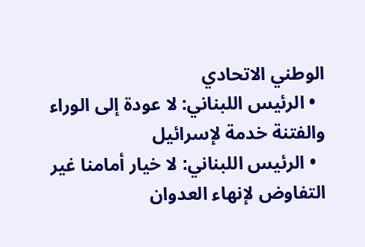الوطني الاتحادي
  • الرئيس اللبناني: لا عودة إلى الوراء والفتنة خدمة لإسرائيل
  • الرئيس اللبناني: لا خيار أمامنا غير التفاوض لإنهاء العدوان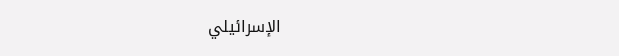الإسرائيلي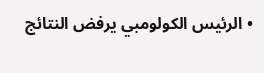• الرئيس الكولومبي يرفض النتائج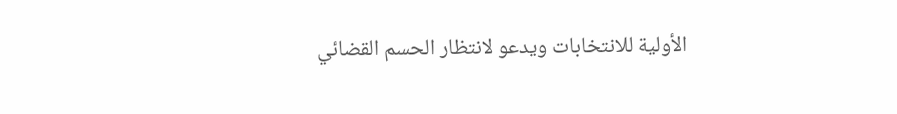الأولية للانتخابات ويدعو لانتظار الحسم القضائي